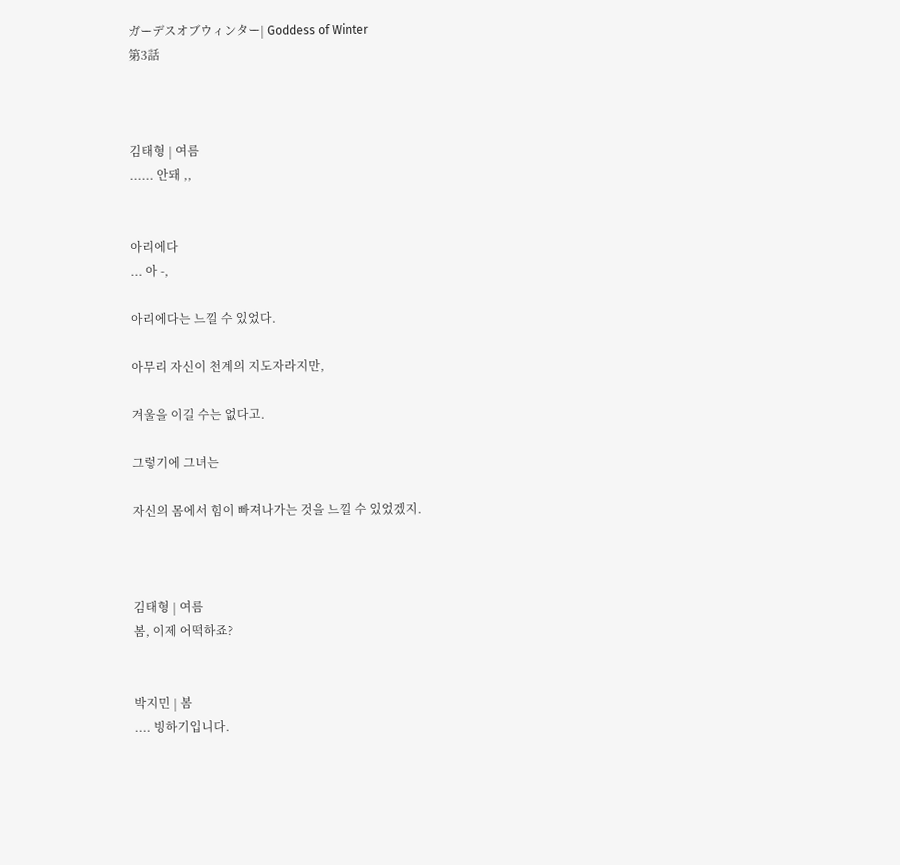ガーデスオブウィンター| Goddess of Winter
第3話



김태형 | 여름
...... 안돼 ,,


아리에다
... 아 -,

아리에다는 느낄 수 있었다.

아무리 자신이 천계의 지도자라지만,

겨울을 이길 수는 없다고.

그렇기에 그녀는

자신의 몸에서 힘이 빠져나가는 것을 느낄 수 있었겠지.



김태형 | 여름
봄, 이제 어떡하죠?


박지민 | 봄
.... 빙하기입니다.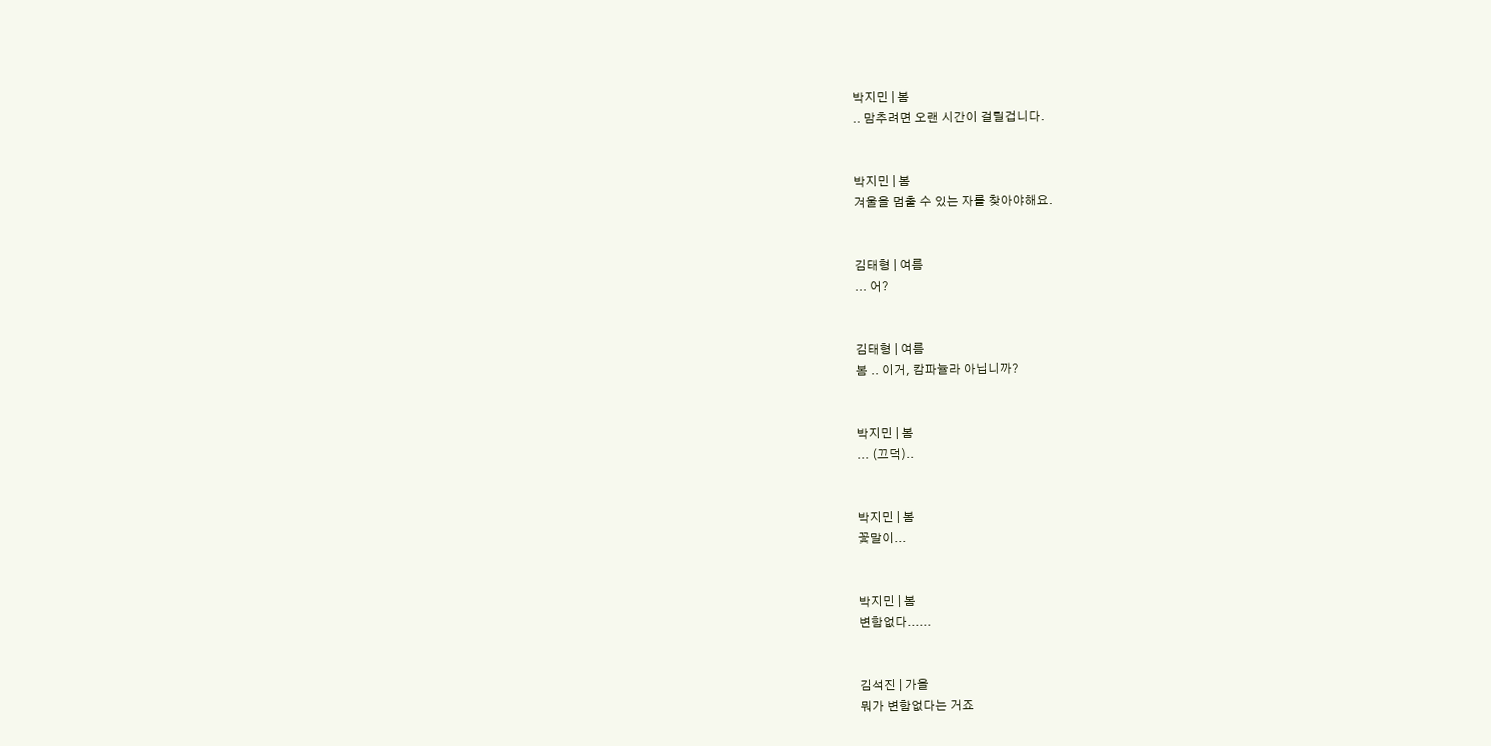박지민 | 봄
.. 맘추려면 오랜 시간이 걸릴겁니다.


박지민 | 봄
겨울을 멈출 수 있는 자를 찾아야해요.


김태형 | 여름
... 어?


김태형 | 여름
봄 .. 이거, 캄파뉼라 아닙니까?


박지민 | 봄
... (끄덕)..


박지민 | 봄
꽃말이...


박지민 | 봄
변함없다......


김석진 | 가을
뭐가 변함없다는 거죠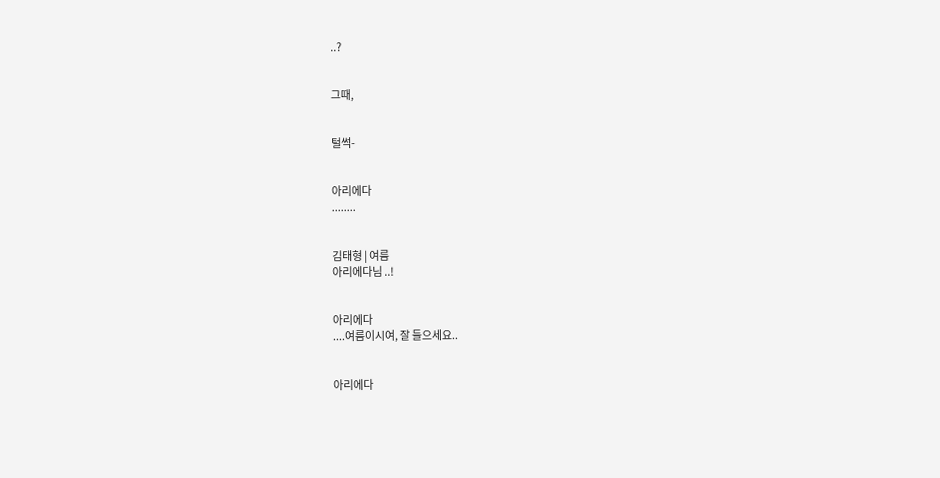..?


그때,


털썩-


아리에다
........


김태형 | 여름
아리에다님 ..!


아리에다
....여름이시여, 잘 들으세요..


아리에다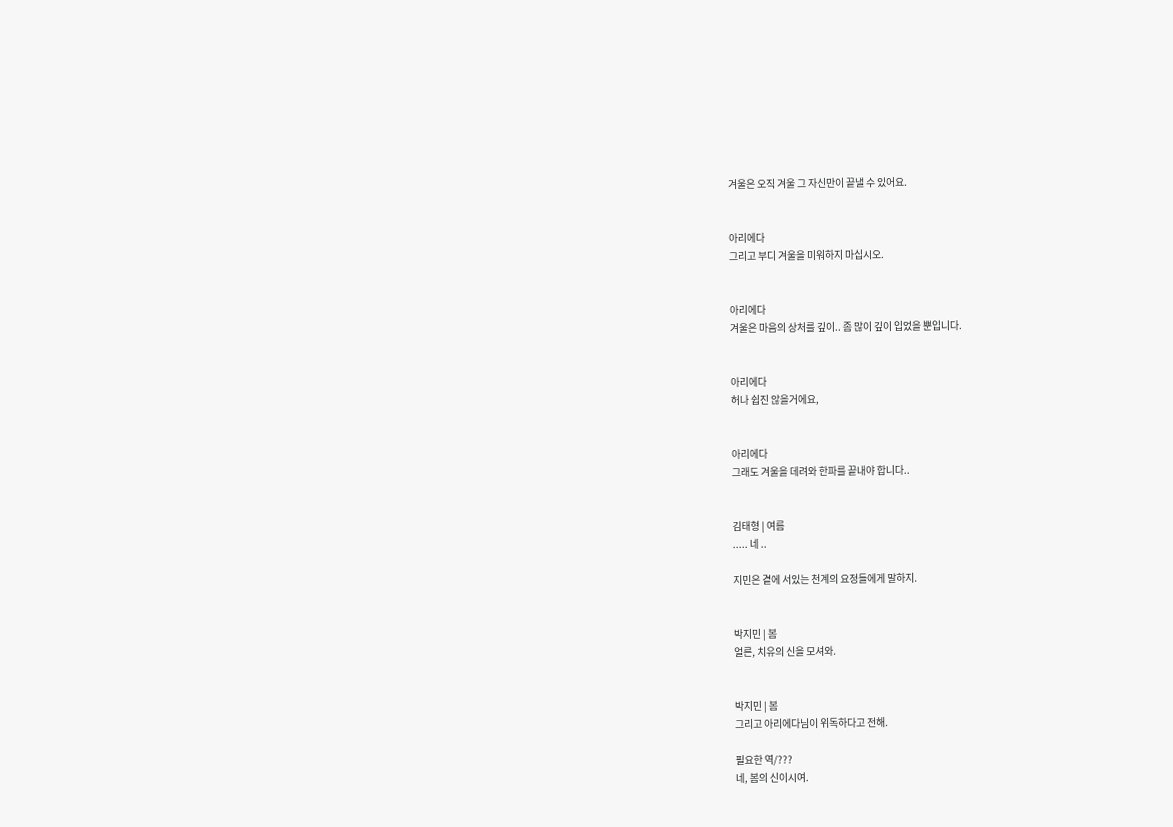겨울은 오직 겨울 그 자신만이 끝낼 수 있어요.


아리에다
그리고 부디 겨울을 미워하지 마십시오.


아리에다
겨울은 마음의 상처를 깊이.. 좀 많이 깊이 입었을 뿐입니다.


아리에다
허나 쉽진 않을거에요,


아리에다
그래도 겨울을 데려와 한파를 끝내야 합니다..


김태형 | 여름
..... 네 ..

지민은 곁에 서있는 천계의 요정들에게 말하지.


박지민 | 봄
얼른, 치유의 신을 모셔와.


박지민 | 봄
그리고 아리에다님이 위독하다고 전해.

필요한 역/???
네, 봄의 신이시여.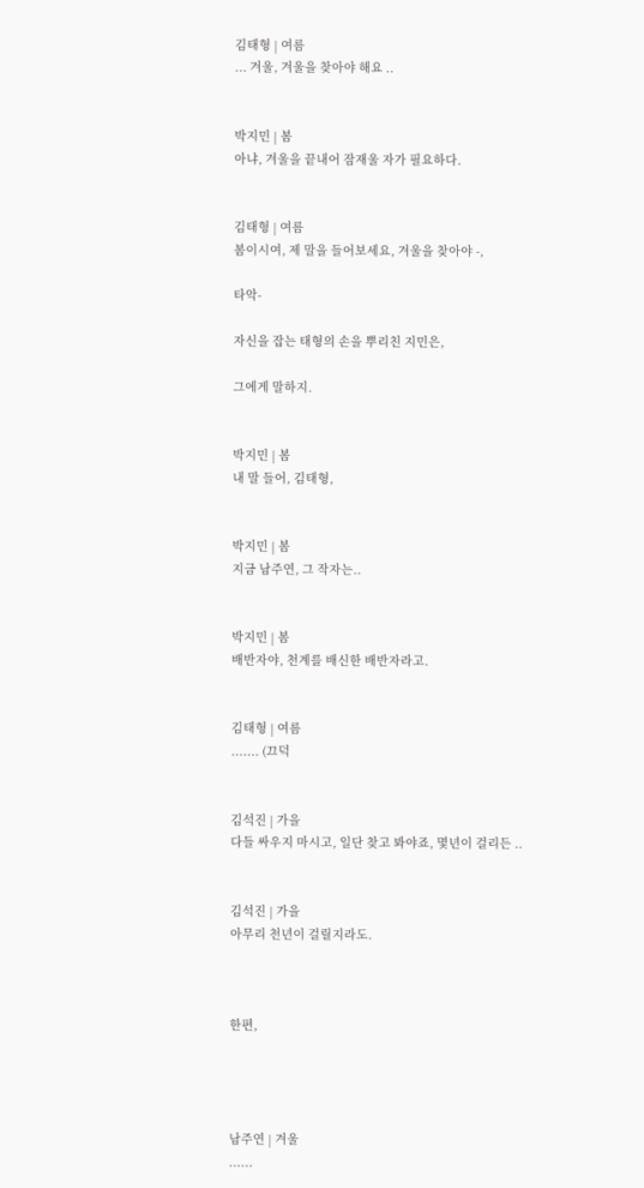김태형 | 여름
... 겨울, 겨울을 찾아야 해요 ..


박지민 | 봄
아냐, 겨울을 끝내어 잠재울 자가 필요하다.


김태형 | 여름
봄이시여, 제 말을 들어보세요, 겨울을 찾아야 -,

타악-

자신을 잡는 태형의 손을 뿌리친 지민은,

그에게 말하지.


박지민 | 봄
내 말 들어, 김태형,


박지민 | 봄
지금 남주연, 그 작자는..


박지민 | 봄
배반자야, 천계를 배신한 배반자라고.


김태형 | 여름
....... (끄덕


김석진 | 가을
다들 싸우지 마시고, 일단 찾고 봐야죠, 몇년이 걸리든 ..


김석진 | 가을
아무리 천년이 걸릴지라도.



한편,




남주연 | 겨울
......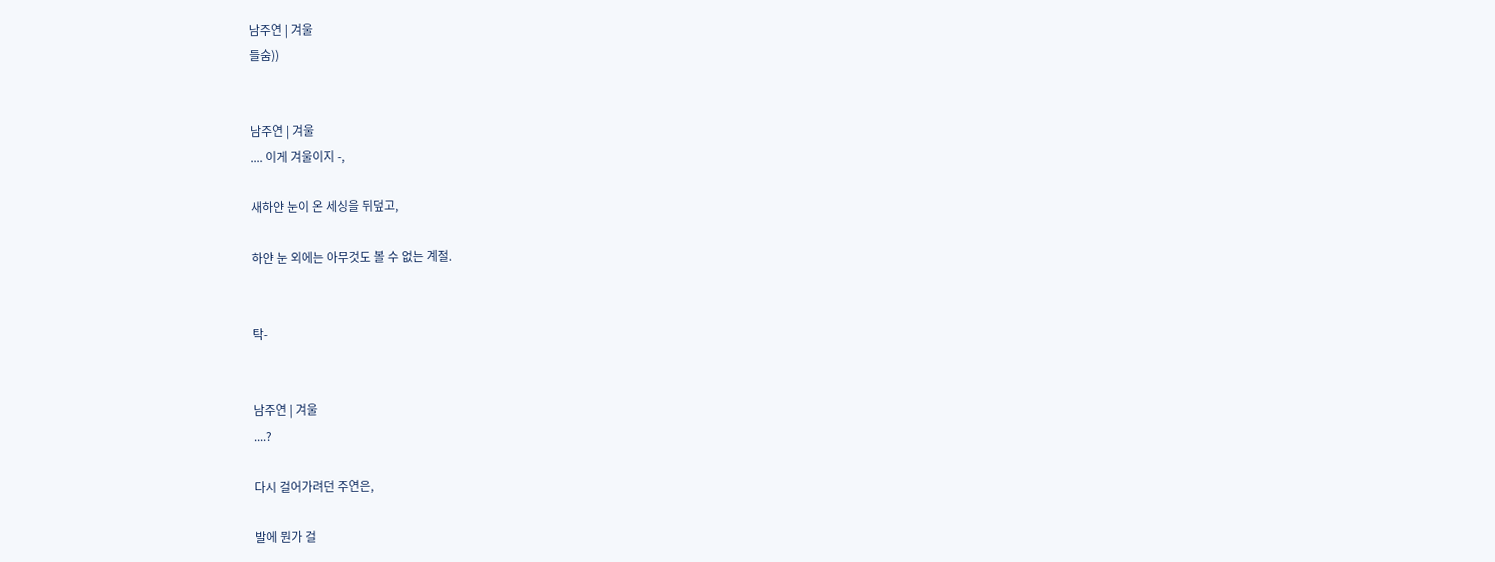남주연 | 겨울
들숨))


남주연 | 겨울
.... 이게 겨울이지 -,

새하얀 눈이 온 세싱을 뒤덮고,

하얀 눈 외에는 아무것도 볼 수 없는 계절.


탁-


남주연 | 겨울
....?

다시 걸어가려던 주연은,

발에 뭔가 걸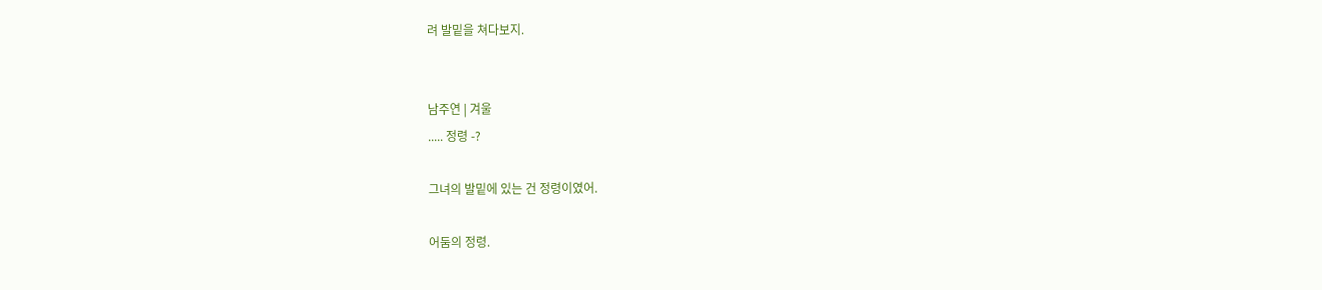려 발밑을 쳐다보지.


남주연 | 겨울
..... 정령 -?

그녀의 발밑에 있는 건 정령이였어.

어둠의 정령.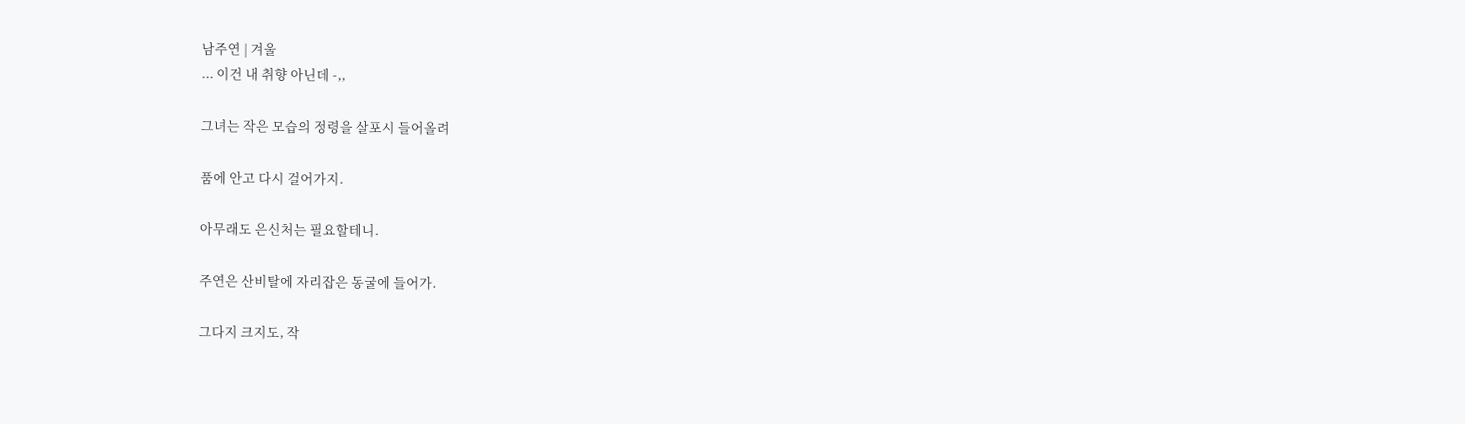남주연 | 겨울
... 이건 내 취향 아닌데 -,,

그녀는 작은 모습의 정령을 살포시 들어올려

품에 안고 다시 걸어가지.

아무래도 은신처는 필요할테니.

주연은 산비탈에 자리잡은 동굴에 들어가.

그다지 크지도, 작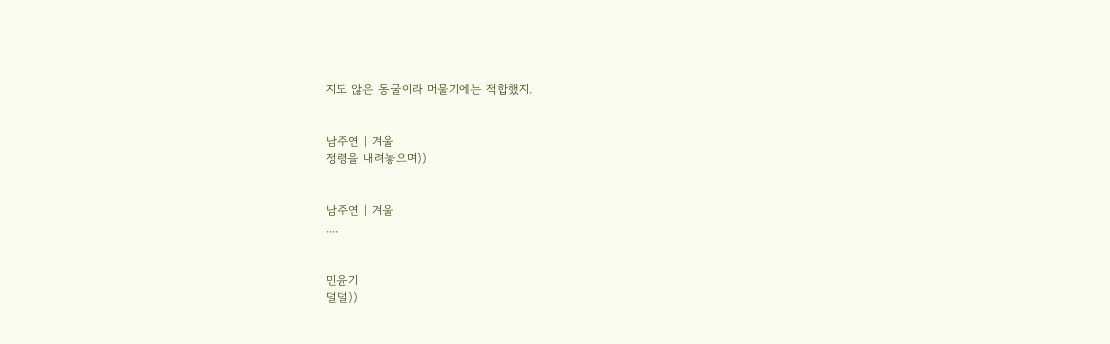지도 않은 동굴이라 머물기에는 적합했지.


남주연 | 겨울
정령을 내려놓으며))


남주연 | 겨울
....


민윤기
덜덜))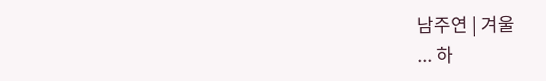남주연 | 겨울
... 하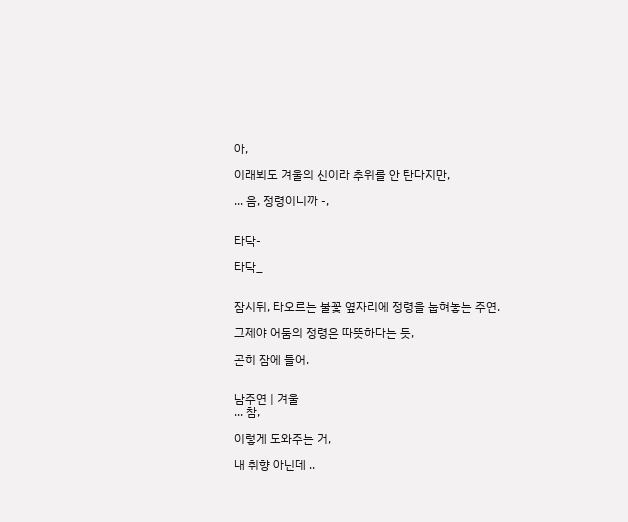아,

이래뵈도 겨울의 신이라 추위를 안 탄다지만,

... 음, 정령이니까 -,


타닥-

타닥_


잠시뒤, 타오르는 불꽃 옆자리에 정령을 눕혀놓는 주연.

그제야 어둠의 정령은 따뜻하다는 듯,

곤히 잠에 들어.


남주연 | 겨울
... 참,

이렇게 도와주는 거,

내 취향 아닌데 ..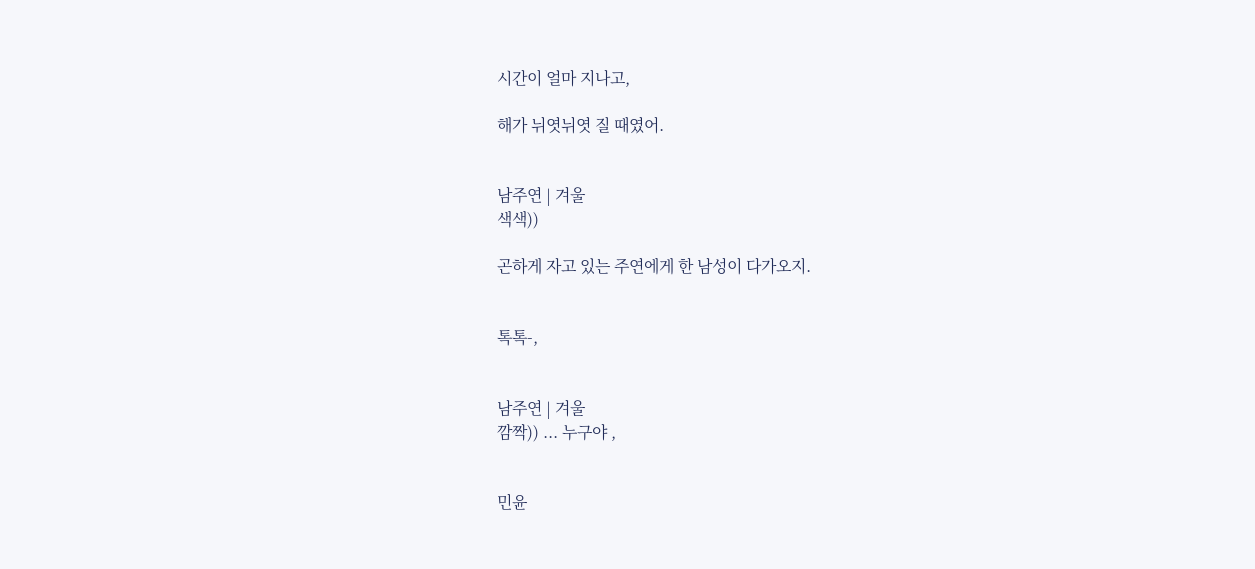시간이 얼마 지나고,

해가 뉘엿뉘엿 질 때였어.


남주연 | 겨울
색색))

곤하게 자고 있는 주연에게 한 남성이 다가오지.


톡톡-,


남주연 | 겨울
깜짝)) ... 누구야 ,


민윤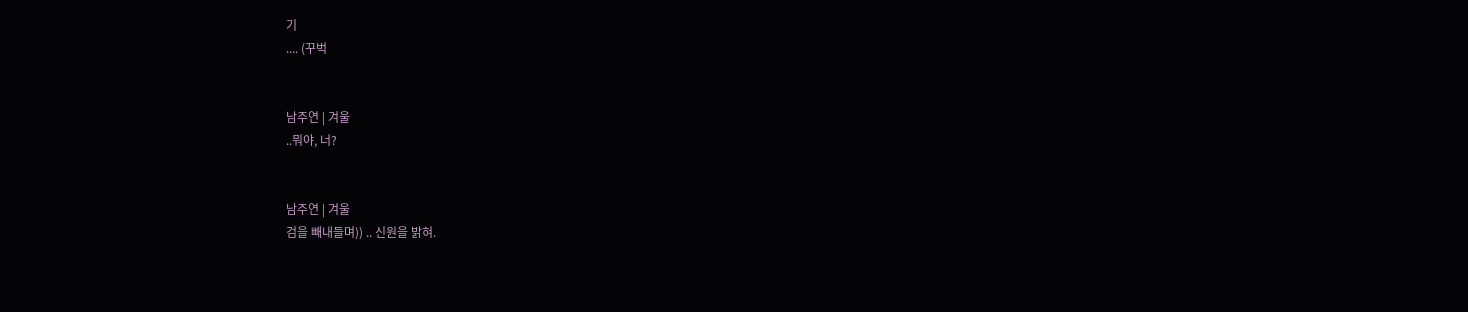기
.... (꾸벅


남주연 | 겨울
..뭐야, 너?


남주연 | 겨울
검을 빼내들며)) .. 신원을 밝혀.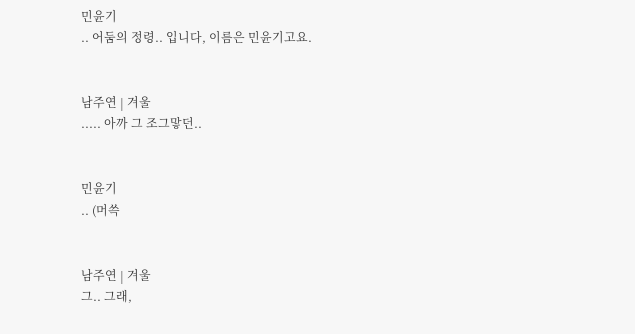민윤기
.. 어둠의 정령.. 입니다, 이름은 민윤기고요.


남주연 | 겨울
..... 아까 그 조그맣던..


민윤기
.. (머쓱


남주연 | 겨울
그.. 그래,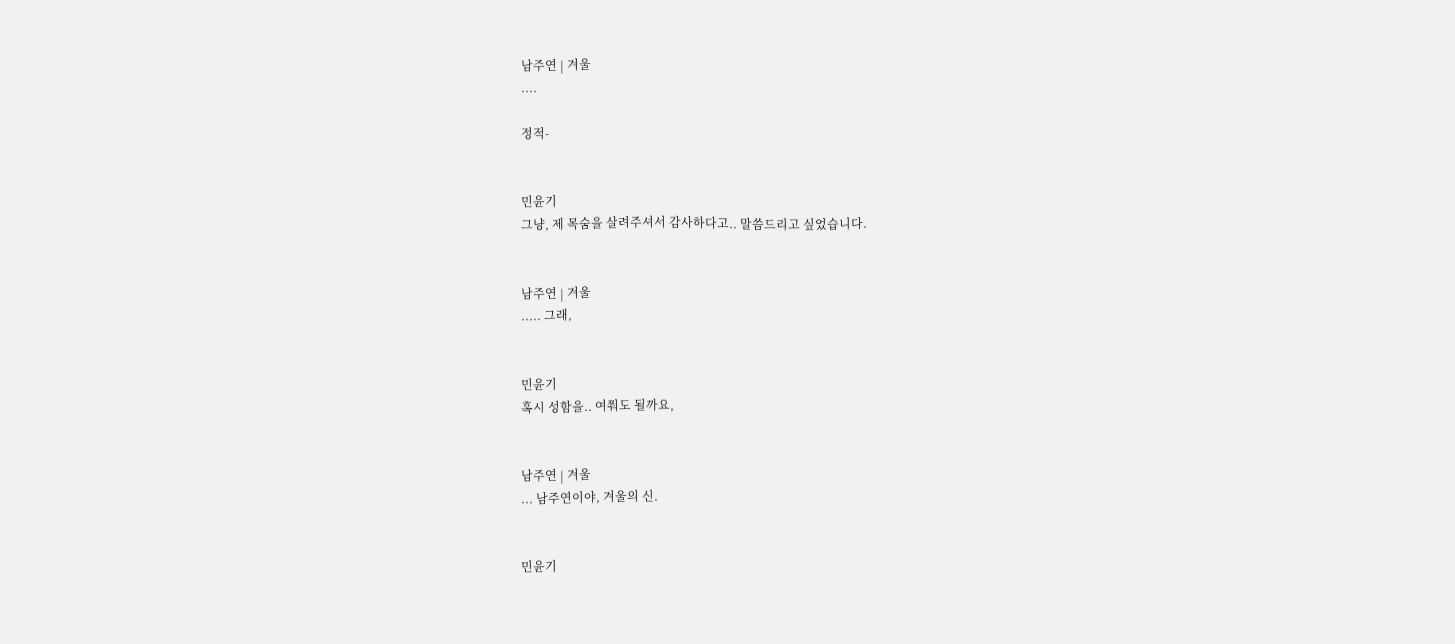남주연 | 겨울
....

정적-


민윤기
그냥, 제 목숨을 살려주셔서 감사하다고.. 말씀드리고 싶었습니다.


남주연 | 겨울
..... 그래,


민윤기
혹시 성함을.. 여쭤도 될까요,


남주연 | 겨울
... 남주연이야, 겨울의 신.


민윤기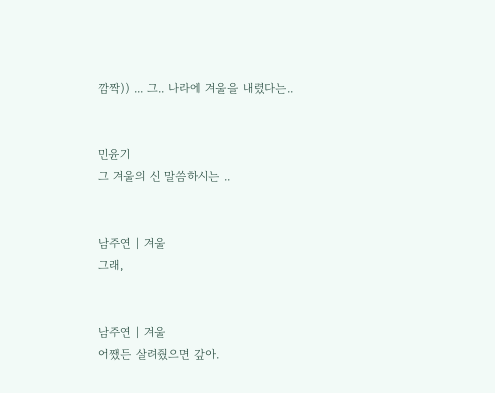깜짝)) ... 그.. 나라에 겨울을 내렸다는..


민윤기
그 겨울의 신 말씀하시는 ..


남주연 | 겨울
그래,


남주연 | 겨울
어쨌든 살려줬으면 갚아.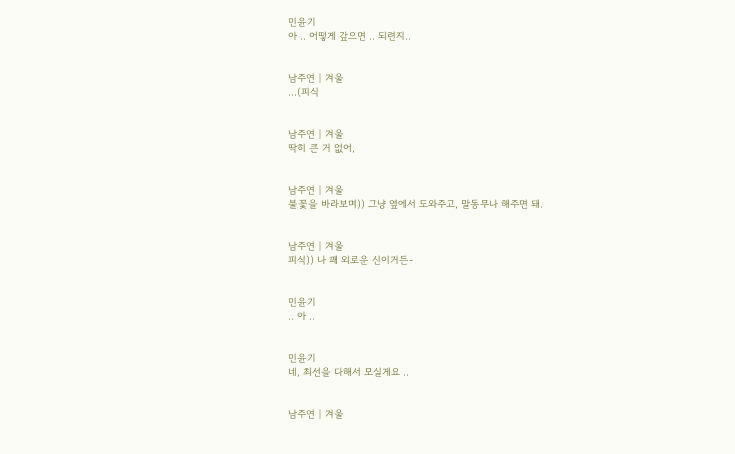민윤기
아 .. 어떻게 갚으면 .. 되련지..


남주연 | 겨울
...(피식


남주연 | 겨울
딱히 큰 거 없어,


남주연 | 겨울
불꽃을 바라보며)) 그냥 옆에서 도와주고, 말동무나 해주면 돼.


남주연 | 겨울
피식)) 나 꽤 외로운 신이거든-


민윤기
.. 아 ..


민윤기
네, 최선을 다해서 모실게요 ..


남주연 | 겨울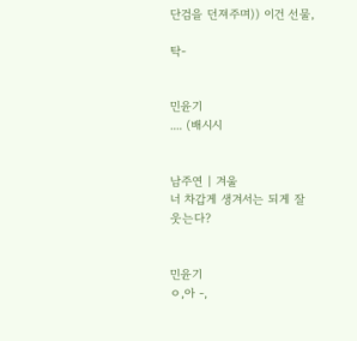단검을 던져주며)) 이건 선물,

탁-


민윤기
.... (배시시


남주연 | 겨울
너 차갑게 생겨서는 되게 잘 웃는다?


민윤기
ㅇ,아 -,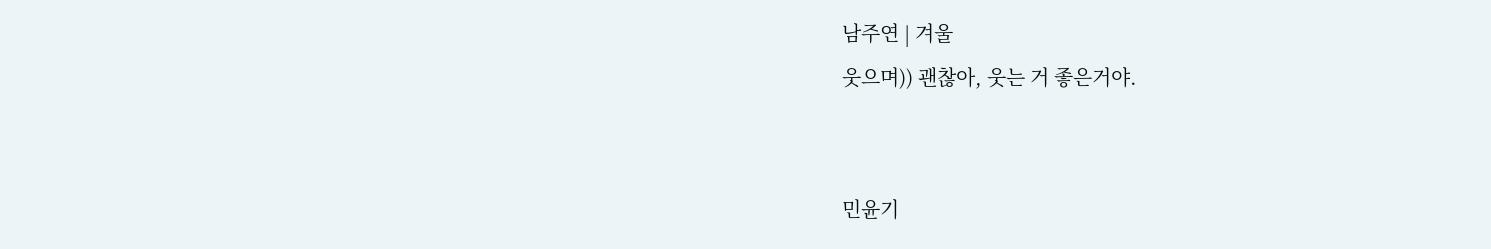남주연 | 겨울
웃으며)) 괜찮아, 웃는 거 좋은거야.


민윤기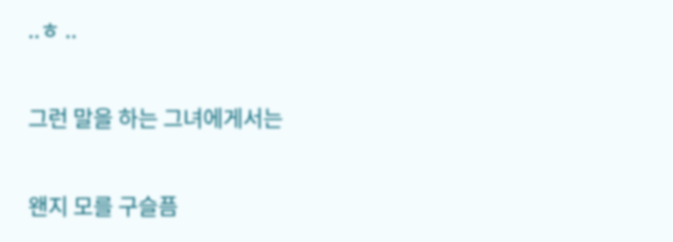..ㅎ ..

그런 말을 하는 그녀에게서는

왠지 모를 구슬픔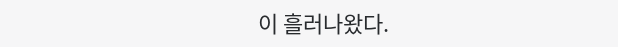이 흘러나왔다.